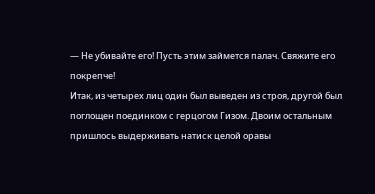— Не убивайте его! Пусть этим займется палач. Свяжите его покрепче!
Итак, из четырех лиц один был выведен из строя, другой был поглощен поединком с герцогом Гизом. Двоим остальным пришлось выдерживать натиск целой оравы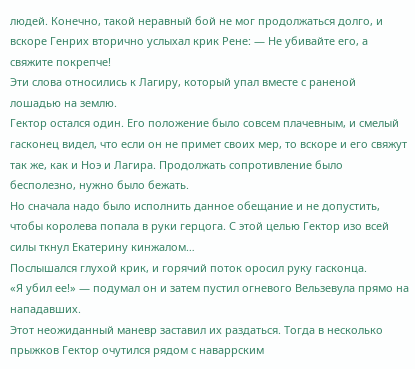людей. Конечно, такой неравный бой не мог продолжаться долго, и вскоре Генрих вторично услыхал крик Рене: — Не убивайте его, а свяжите покрепче!
Эти слова относились к Лагиру, который упал вместе с раненой лошадью на землю.
Гектор остался один. Его положение было совсем плачевным, и смелый гасконец видел, что если он не примет своих мер, то вскоре и его свяжут так же, как и Ноэ и Лагира. Продолжать сопротивление было бесполезно, нужно было бежать.
Но сначала надо было исполнить данное обещание и не допустить, чтобы королева попала в руки герцога. С этой целью Гектор изо всей силы ткнул Екатерину кинжалом…
Послышался глухой крик, и горячий поток оросил руку гасконца.
«Я убил ее!» — подумал он и затем пустил огневого Вельзевула прямо на нападавших.
Этот неожиданный маневр заставил их раздаться. Тогда в несколько прыжков Гектор очутился рядом с наваррским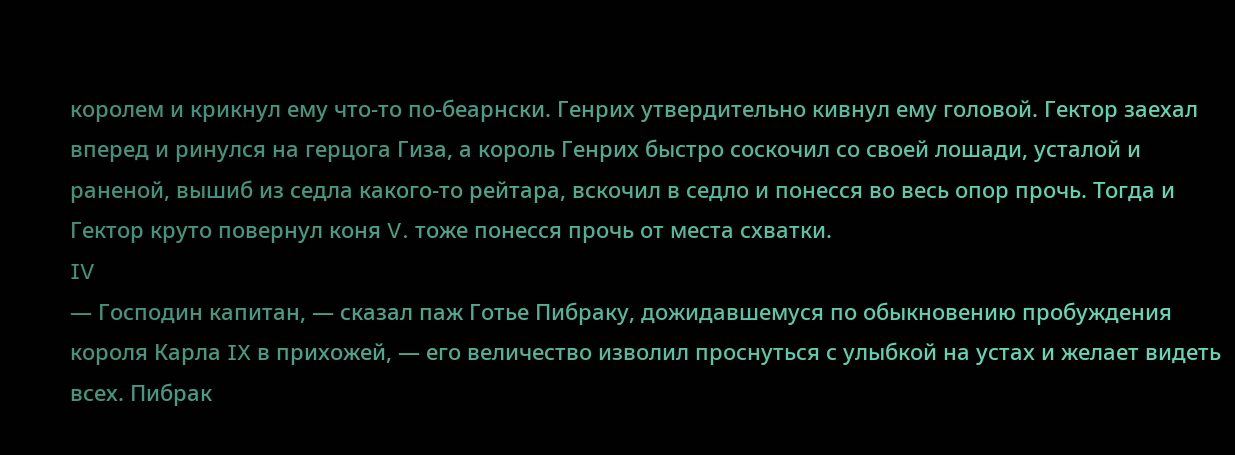королем и крикнул ему что-то по-беарнски. Генрих утвердительно кивнул ему головой. Гектор заехал вперед и ринулся на герцога Гиза, а король Генрих быстро соскочил со своей лошади, усталой и раненой, вышиб из седла какого-то рейтара, вскочил в седло и понесся во весь опор прочь. Тогда и Гектор круто повернул коня V. тоже понесся прочь от места схватки.
IV
— Господин капитан, — сказал паж Готье Пибраку, дожидавшемуся по обыкновению пробуждения короля Карла IX в прихожей, — его величество изволил проснуться с улыбкой на устах и желает видеть всех. Пибрак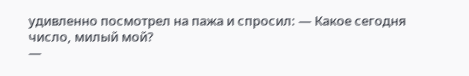удивленно посмотрел на пажа и спросил: — Какое сегодня число, милый мой?
—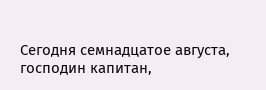Сегодня семнадцатое августа, господин капитан,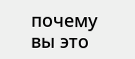почему вы это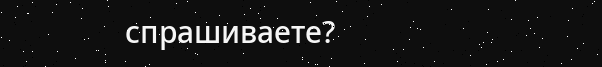спрашиваете?